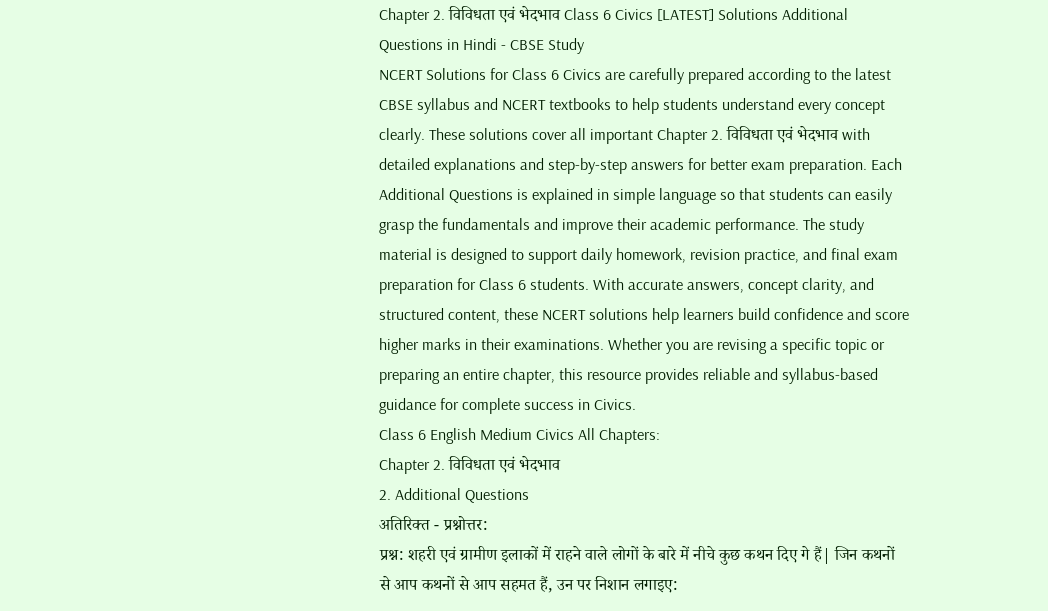Chapter 2. विविधता एवं भेदभाव Class 6 Civics [LATEST] Solutions Additional Questions in Hindi - CBSE Study
NCERT Solutions for Class 6 Civics are carefully prepared according to the latest CBSE syllabus and NCERT textbooks to help students understand every concept clearly. These solutions cover all important Chapter 2. विविधता एवं भेदभाव with detailed explanations and step-by-step answers for better exam preparation. Each Additional Questions is explained in simple language so that students can easily grasp the fundamentals and improve their academic performance. The study material is designed to support daily homework, revision practice, and final exam preparation for Class 6 students. With accurate answers, concept clarity, and structured content, these NCERT solutions help learners build confidence and score higher marks in their examinations. Whether you are revising a specific topic or preparing an entire chapter, this resource provides reliable and syllabus-based guidance for complete success in Civics.
Class 6 English Medium Civics All Chapters:
Chapter 2. विविधता एवं भेदभाव
2. Additional Questions
अतिरिक्त - प्रश्नोत्तर:
प्रश्न: शहरी एवं ग्रामीण इलाकों में राहने वाले लोगों के बारे में नीचे कुछ कथन दिए गे हैं| जिन कथनों से आप कथनों से आप सहमत हैं, उन पर निशान लगाइए: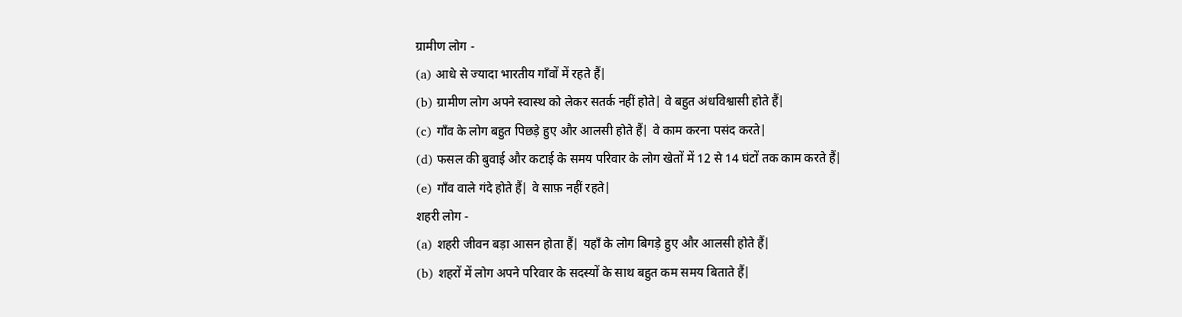ग्रामीण लोग -
(a) आधे से ज्यादा भारतीय गाँवों में रहते हैं|
(b) ग्रामीण लोग अपने स्वास्थ को लेकर सतर्क नहीं होते| वे बहुत अंधविश्वासी होते हैं|
(c) गाँव के लोग बहुत पिछड़े हुए और आलसी होते हैं| वे काम करना पसंद करते|
(d) फसल की बुवाई और कटाई के समय परिवार के लोग खेतों में 12 से 14 घंटों तक काम करते हैं|
(e) गाँव वाले गंदे होते हैं| वे साफ़ नहीं रहते|
शहरी लोग -
(a) शहरी जीवन बड़ा आसन होता हैं| यहाँ के लोग बिगड़े हुए और आलसी होते हैं|
(b) शहरों में लोग अपने परिवार के सदस्यों के साथ बहुत कम समय बिताते हैं|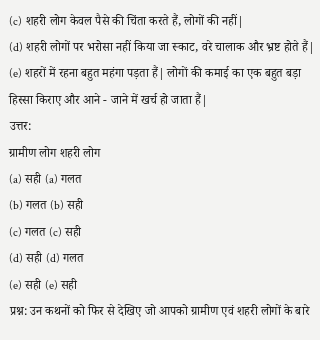(c) शहरी लोग केवल पैसे की चिंता करते हैं, लोगों की नहीं|
(d) शहरी लोगों पर भरोसा नहीं किया जा स्काट, वरे चालाक और भ्रष्ट होते हैं|
(e) शहरों में रहना बहुत महंगा पड़ता हैं| लोगों की कमाई का एक बहुत बड़ा हिस्सा किराए और आने - जाने में खर्च हो जाता हैं|
उत्तर:
ग्रामीण लोग शहरी लोग
(a) सही (a) गलत
(b) गलत (b) सही
(c) गलत (c) सही
(d) सही (d) गलत
(e) सही (e) सही
प्रश्न: उन कथनों को फिर से देखिए जो आपको ग्रामीण एवं शहरी लोगों के बारे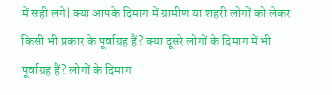में सही लगे| क्या आपके दिमाग में ग्रामीण या शहरी लोगों को लेकर किसी भी प्रकार के पूर्वाग्रह हैं? क्या दूसरे लोगों के दिमाग में भी पूर्वाग्रह हैं? लोगों के दिमाग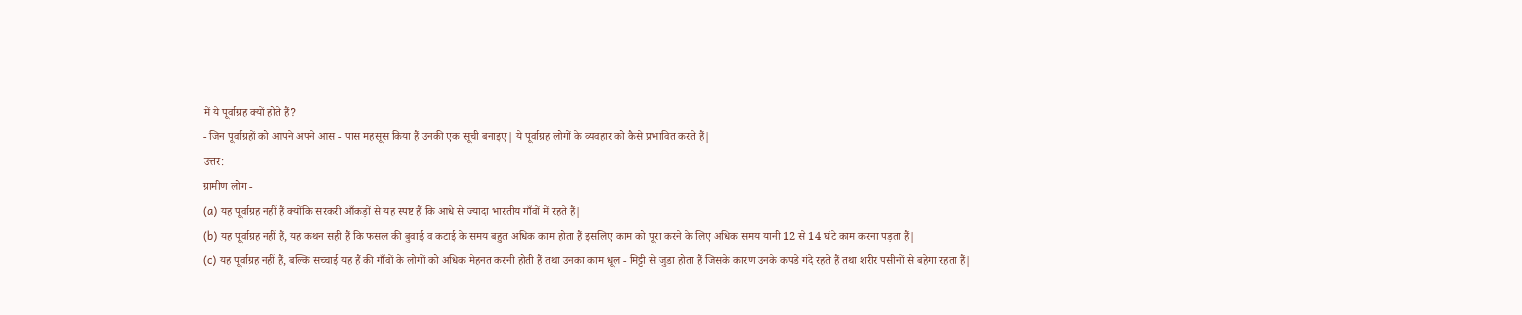में ये पूर्वाग्रह क्यों होते हैं?
- जिन पूर्वाग्रहों को आपने अपने आस - पास महसूस किया हैं उनकी एक सूची बनाइए| ये पूर्वाग्रह लोगों के व्यवहार को कैसे प्रभावित करते हैं|
उत्तर:
ग्रामीण लोग -
(a) यह पूर्वाग्रह नहीं हैं क्योंकि सरकरी आँकड़ों से यह स्पष्ट हैं कि आधे से ज्यादा भारतीय गाँवों में रहते हैं|
(b) यह पूर्वाग्रह नहीं हैं, यह कथन सही हैं कि फसल की बुवाई व कटाई के समय बहुत अधिक काम होता हैं इसलिए काम को पूरा करने के लिए अधिक समय यानी 12 से 14 घंटे काम करना पड़ता हैं|
(c) यह पूर्वाग्रह नहीं हैं, बल्कि सच्चाई यह हैं की गाँवों के लोगों को अधिक मेहनत करनी होती हैं तथा उनका काम धूल - मिट्टी से जुडा होता हैं जिसके कारण उनके कपडे गंदे रहते हैं तथा शरीर पसीनों से बहेगा रहता हैं|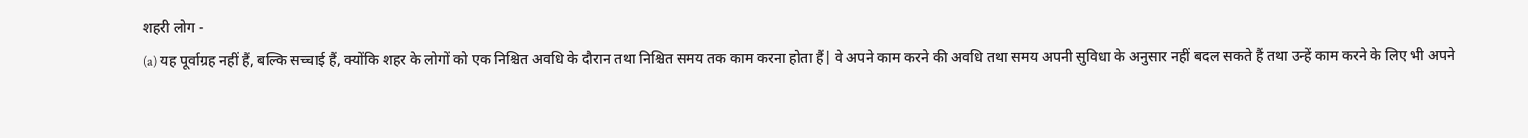शहरी लोग -
(a) यह पूर्वाग्रह नहीं हैं, बल्कि सच्चाई हैं, क्योंकि शहर के लोगों को एक निश्चित अवधि के दौरान तथा निश्चित समय तक काम करना होता हैं| वे अपने काम करने की अवधि तथा समय अपनी सुविधा के अनुसार नहीं बदल सकते हैं तथा उन्हें काम करने के लिए भी अपने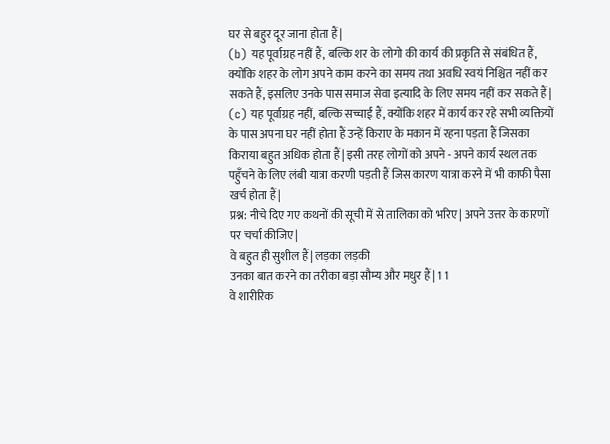घर से बहुर दूर जाना होता हैं|
(b) यह पूर्वाग्रह नहीं हैं, बल्कि शर के लोगो की कार्य की प्रकृति से संबंधित हैं, क्योंकि शहर के लोग अपने काम करने का समय तथा अवधि स्वयं निश्चित नहीं कर सकते हैं, इसलिए उनके पास समाज सेवा इत्यादि के लिए समय नहीं कर सकते हैं|
(c) यह पूर्वाग्रह नहीं, बल्कि सच्चाई हैं, क्योंकि शहर में कार्य कर रहे सभी व्यक्तियों के पास अपना घर नहीं होता हैं उन्हें किराए के मकान में रहना पड़ता हैं जिसका किराया बहुत अधिक होता हैं| इसी तरह लोगों को अपने - अपने कार्य स्थल तक पहुँचने के लिए लंबी यात्रा करणी पड़ती हैं जिस कारण यात्रा करने में भी काफी पैसा खर्च होता हैं|
प्रश्न: नीचे दिए गए कथनों की सूची में से तालिका को भरिए| अपने उत्तर के कारणों पर चर्चा कीजिए|
वे बहुत ही सुशील हैं| लड़का लड़की
उनका बात करने का तरीका बड़ा सौम्य और मधुर हैं| 1 1
वे शारीरिक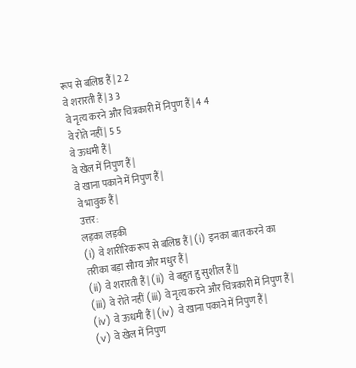रूप से बलिष्ठ हैं| 2 2
वे शरारती हैं| 3 3
वे नृत्य करने और चित्रकारी में निपुण हैं| 4 4
वे रोते नहीं| 5 5
वे ऊधमी हैं|
वे खेल में निपुण हैं|
वे खाना पकाने में निपुण हैं|
वे भावुक हैं|
उत्तर:
लड़का लड़की
(i) वे शारीरिक रूप से बलिष्ठ हैं| (i) इनका बात करने का तरीका बड़ा सौम्य और मधुर हैं|
(ii) वे शरारती हैं| (ii) वे बहुत हु सुशील हैं|]
(iii) वे रोते नहीं (iii) वे नृत्य करने और चित्रकारी में निपुण हैं|
(iv) वे ऊधमी हैं| (iv) वे खाना पकाने में निपुण हैं|
(v) वे खेल में निपुण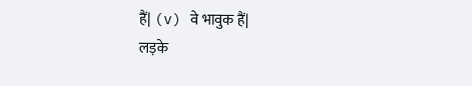हैं| (v) वे भावुक हैं|
लड़के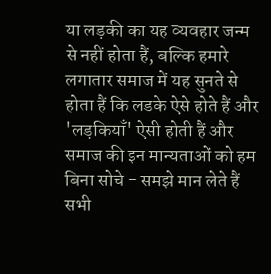या लड़की का यह व्यवहार जन्म से नहीं होता हैं, बल्कि हमारे लगातार समाज में यह सुनते से होता हैं कि लडके ऐसे होते हैं और 'लड़कियाँ' ऐसी होती हैं और समाज की इन मान्यताओं को हम बिना सोचे - समझे मान लेते हैं सभी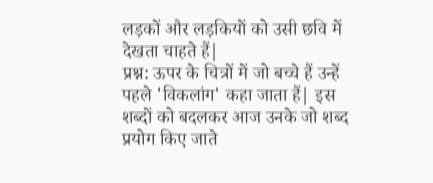लड़कों और लड़कियों को उसी छवि में देखता चाहते हैं|
प्रश्न: ऊपर के चित्रों में जो बच्चे हैं उन्हें पहले 'विकलांग' कहा जाता हैं| इस शब्दों को बदलकर आज उनके जो शब्द प्रयोग किए जाते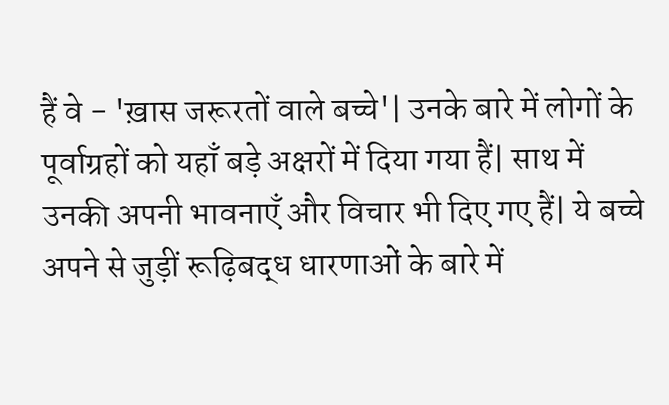हैं वे - 'ख़ास जरूरतों वाले बच्चे'| उनके बारे में लोगों के पूर्वाग्रहों को यहाँ बड़े अक्षरों में दिया गया हैं| साथ में उनकी अपनी भावनाएँ और विचार भी दिए गए हैं| ये बच्चे अपने से जुड़ीं रूढ़िबद्ध धारणाओं के बारे में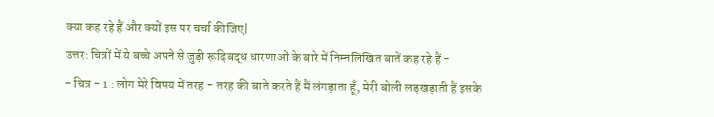क्या कह रहे हैं और क्यों इस पर चर्चा कीजिए|
उत्तर: चित्रों में ये बच्चे अपने से जुड़ी रूढ़िबद्ध धारणाओं के बारे में निम्नलिखित बातें कह रहे हैं -
- चित्र - 1 : लोग मेरे विषय में तरह - तरह की बाते करते हैं मैं लंगड़ाता हूँ, मेरी बोली लड़खड़ाती हैं इसके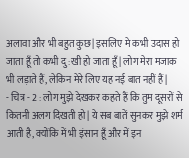अलावा और भी बहुत कुछ| इसलिए मे कभी उदास हो जाता हूँ तो कभी दु:खी हो जाता हूँ| लोग मेरा मजाक भी लड़ाते हैं, लेकिन मेरे लिए यह नई बात नहीं हैं|
- चित्र - 2 : लोग मुझे देखकर कहते हैं कि तुम दूसरों से कितनी अलग दिखती हो| ये सब बातें सुनकर मुझे शर्म आती है, क्योंकि में भी इंसान हूँ और में इन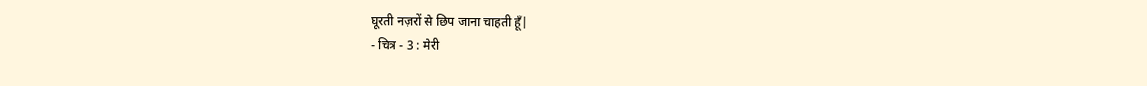घूरती नज़रों से छिप जाना चाहती हूँ|
- चित्र - 3 : मेरी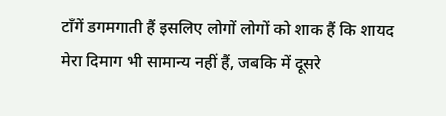टाँगें डगमगाती हैं इसलिए लोगों लोगों को शाक हैं कि शायद मेरा दिमाग भी सामान्य नहीं हैं, जबकि में दूसरे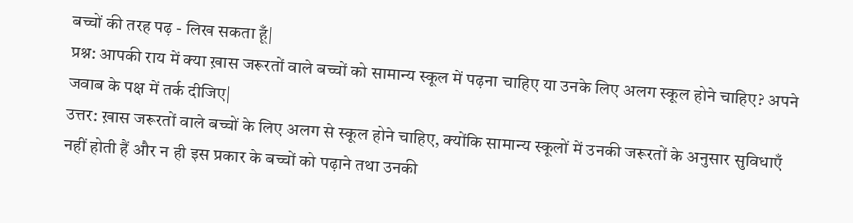बच्चों की तरह पढ़ - लिख सकता हूँ|
प्रश्न: आपकी राय में क्या ख़ास जरूरतों वाले बच्चों को सामान्य स्कूल में पढ़ना चाहिए या उनके लिए अलग स्कूल होने चाहिए? अपने जवाब के पक्ष में तर्क दीजिए|
उत्तर: ख़ास जरूरतों वाले बच्चों के लिए अलग से स्कूल होने चाहिए, क्योंकि सामान्य स्कूलों में उनकी जरूरतों के अनुसार सुविधाएँ नहीं होती हैं और न ही इस प्रकार के बच्चों को पढ़ाने तथा उनकी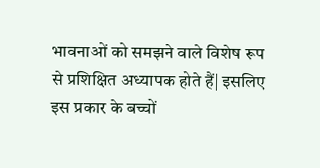भावनाओं को समझने वाले विशेष रूप से प्रशिक्षित अध्यापक होते हैं| इसलिए इस प्रकार के बच्चों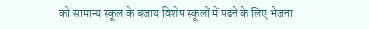को सामान्य स्कूल के बजाय विशेष स्कूलों में पढने के लिए भेजना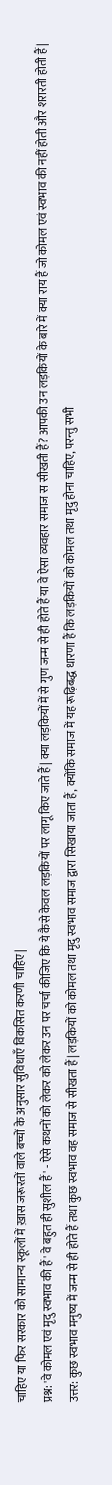चाहिए या फिर सरकार को सामान्य स्कूलों में ख़ास जरूरतों वाले बच्चों के अनुसार सुविधाएँ विकसित करणी चाहिए|
प्रश्न: 'वे कोमल एवं मृदु स्वभाव की हैं' वे बहुत ही सुशील हैं' - ऐसे कथनों को लेकर को लेकर उन पर चर्चा कीजिए कि ये कैसे केवल लड़कियों पर लागू किए जाते हैं| क्या लड़कियों में से गुण जन्म से ही होते हैं या वे ऐसा व्यवहार समाज स सीखती हैं? आपकी उन लड़कियों के बारे में क्या राय हैं जो कोमल एवं स्वभाव की नहीं होती और शरारती होती हैं|
उत्तर: कुछ स्वभाव मनुष्य में जन्म से ही होते हैं तथा कुछ स्वभाव वह समाज से सीखता हैं| लड़कियों को कोमल तथा मृदु स्वभाव समाज द्वारा सिखाया जाता हैं, क्योंकि समाज में यह रूढ़िबद्ध धारणा हैं कि लड़कियों को कोमल तथा मृदु होना चाहिए, परन्तु सभी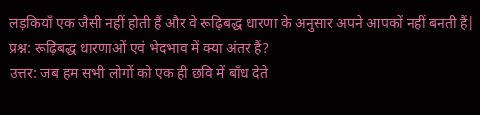लड़कियाँ एक जैसी नहीं होती हैं और वे रूढ़िबद्ध धारणा के अनुसार अपने आपकों नहीं बनती हैं|
प्रश्न: रूढ़िबद्ध धारणाओं एवं भेदभाव में क्या अंतर हैं?
उत्तर: जब हम सभी लोगों को एक ही छवि में बाँध देते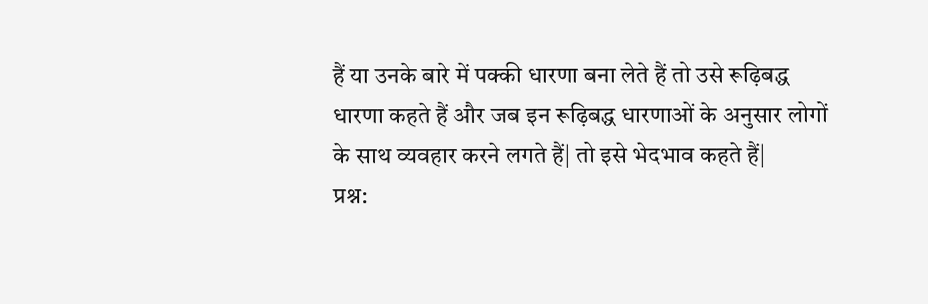हैं या उनके बारे में पक्की धारणा बना लेते हैं तो उसे रूढ़िबद्ध धारणा कहते हैं और जब इन रूढ़िबद्ध धारणाओं के अनुसार लोगों के साथ व्यवहार करने लगते हैं| तो इसे भेदभाव कहते हैं|
प्रश्न: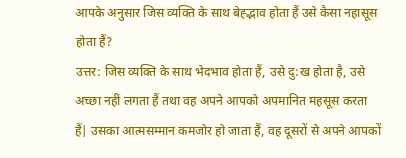आपके अनुसार जिस व्यक्ति के साथ बेह्द्भाव होता हैं उसे कैसा नहासूस होता हैं?
उत्तर: जिस व्यक्ति के साथ भेदभाव होता हैं, उसे दु:ख होता है, उसे अच्छा नहीं लगता हैं तथा वह अपने आपको अपमानित महसूस करता हैं| उसका आत्मसम्मान कमजोर हो जाता हैं, वह दूसरों से अपने आपकों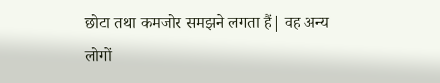छोटा तथा कमजोर समझने लगता हैं| वह अन्य लोगों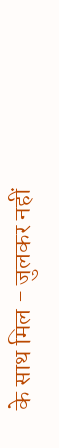के साथ मिल - जुलकर नहीं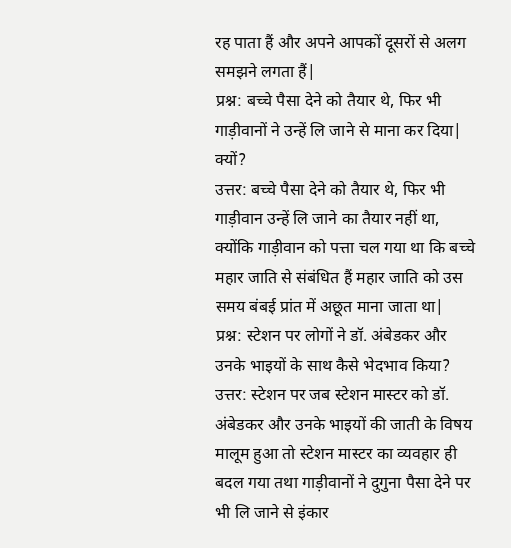रह पाता हैं और अपने आपकों दूसरों से अलग समझने लगता हैं|
प्रश्न: बच्चे पैसा देने को तैयार थे, फिर भी गाड़ीवानों ने उन्हें लि जाने से माना कर दिया| क्यों?
उत्तर: बच्चे पैसा देने को तैयार थे, फिर भी गाड़ीवान उन्हें लि जाने का तैयार नहीं था, क्योंकि गाड़ीवान को पत्ता चल गया था कि बच्चे महार जाति से संबंधित हैं महार जाति को उस समय बंबई प्रांत में अछूत माना जाता था|
प्रश्न: स्टेशन पर लोगों ने डॉ. अंबेडकर और उनके भाइयों के साथ कैसे भेदभाव किया?
उत्तर: स्टेशन पर जब स्टेशन मास्टर को डॉ. अंबेडकर और उनके भाइयों की जाती के विषय मालूम हुआ तो स्टेशन मास्टर का व्यवहार ही बदल गया तथा गाड़ीवानों ने दुगुना पैसा देने पर भी लि जाने से इंकार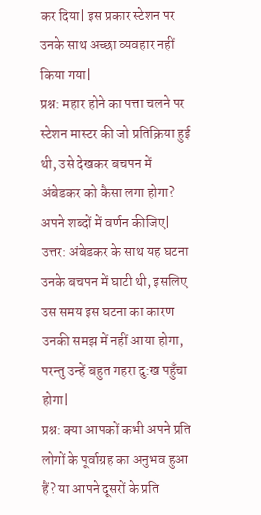कर दिया| इस प्रकार स्टेशन पर उनके साथ अच्छा व्यवहार नहीं किया गया|
प्रश्न: महार होने का पत्ता चलने पर स्टेशन मास्टर की जो प्रतिक्रिया हुई थी, उसे देखकर बचपन में अंबेडकर को कैसा लगा होगा? अपने शब्दों में वर्णन कीजिए|
उत्तर: अंबेडकर के साथ यह घटना उनके बचपन में घाटी थी, इसलिए उस समय इस घटना का कारण उनकी समझ में नहीं आया होगा, परन्तु उन्हें बहुत गहरा दु:ख पहुँचा होगा|
प्रश्न: क्या आपकों कभी अपने प्रति लोगों के पूर्वाग्रह का अनुभव हुआ हैं? या आपने दूसरों के प्रति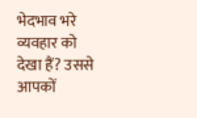भेदभाव भरे व्यवहार को देखा हैं? उससे आपकों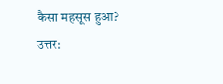कैसा महसूस हुआ?
उत्तर: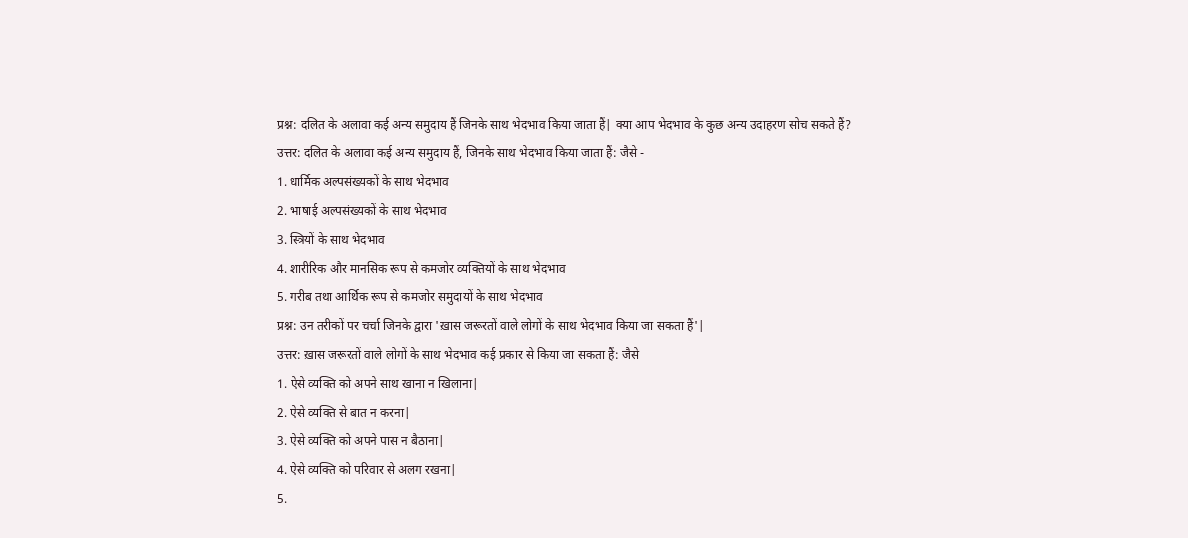प्रश्न: दलित के अलावा कई अन्य समुदाय हैं जिनके साथ भेदभाव किया जाता हैं| क्या आप भेदभाव के कुछ अन्य उदाहरण सोच सकते हैं?
उत्तर: दलित के अलावा कई अन्य समुदाय हैं, जिनके साथ भेदभाव किया जाता हैं: जैसे -
1. धार्मिक अल्पसंख्यकों के साथ भेदभाव
2. भाषाई अल्पसंख्यकों के साथ भेदभाव
3. स्त्रियों के साथ भेदभाव
4. शारीरिक और मानसिक रूप से कमजोर व्यक्तियों के साथ भेदभाव
5. गरीब तथा आर्थिक रूप से कमजोर समुदायों के साथ भेदभाव
प्रश्न: उन तरीकों पर चर्चा जिनके द्वारा 'ख़ास जरूरतों वाले लोगों के साथ भेदभाव किया जा सकता हैं'|
उत्तर: ख़ास जरूरतों वाले लोगों के साथ भेदभाव कई प्रकार से किया जा सकता हैं: जैसे
1. ऐसे व्यक्ति को अपने साथ खाना न खिलाना|
2. ऐसे व्यक्ति से बात न करना|
3. ऐसे व्यक्ति को अपने पास न बैठाना|
4. ऐसे व्यक्ति को परिवार से अलग रखना|
5.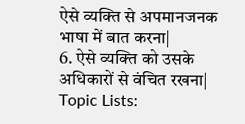ऐसे व्यक्ति से अपमानजनक भाषा में बात करना|
6. ऐसे व्यक्ति को उसके अधिकारों से वंचित रखना|
Topic Lists: